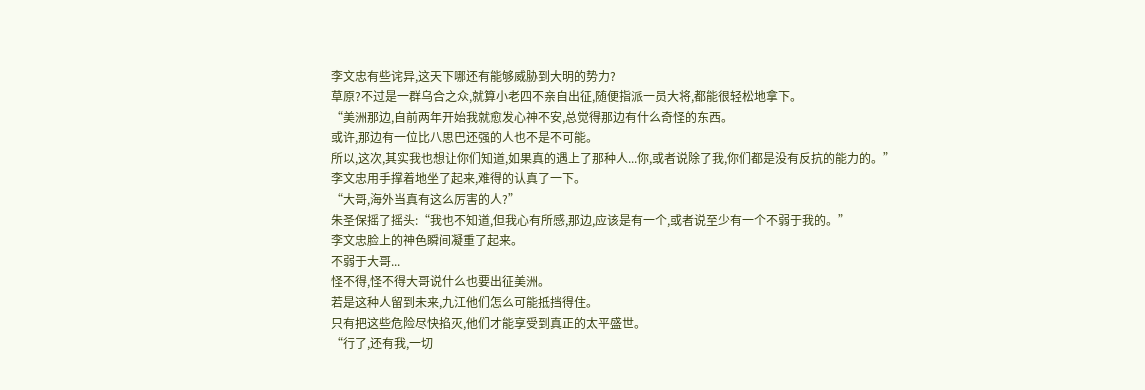李文忠有些诧异,这天下哪还有能够威胁到大明的势力?
草原?不过是一群乌合之众,就算小老四不亲自出征,随便指派一员大将,都能很轻松地拿下。
“美洲那边,自前两年开始我就愈发心神不安,总觉得那边有什么奇怪的东西。
或许,那边有一位比八思巴还强的人也不是不可能。
所以,这次,其实我也想让你们知道,如果真的遇上了那种人...你,或者说除了我,你们都是没有反抗的能力的。”
李文忠用手撑着地坐了起来,难得的认真了一下。
“大哥,海外当真有这么厉害的人?”
朱圣保摇了摇头:“我也不知道,但我心有所感,那边,应该是有一个,或者说至少有一个不弱于我的。”
李文忠脸上的神色瞬间凝重了起来。
不弱于大哥...
怪不得,怪不得大哥说什么也要出征美洲。
若是这种人留到未来,九江他们怎么可能抵挡得住。
只有把这些危险尽快掐灭,他们才能享受到真正的太平盛世。
“行了,还有我,一切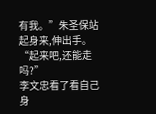有我。”朱圣保站起身来,伸出手。
“起来吧,还能走吗?”
李文忠看了看自己身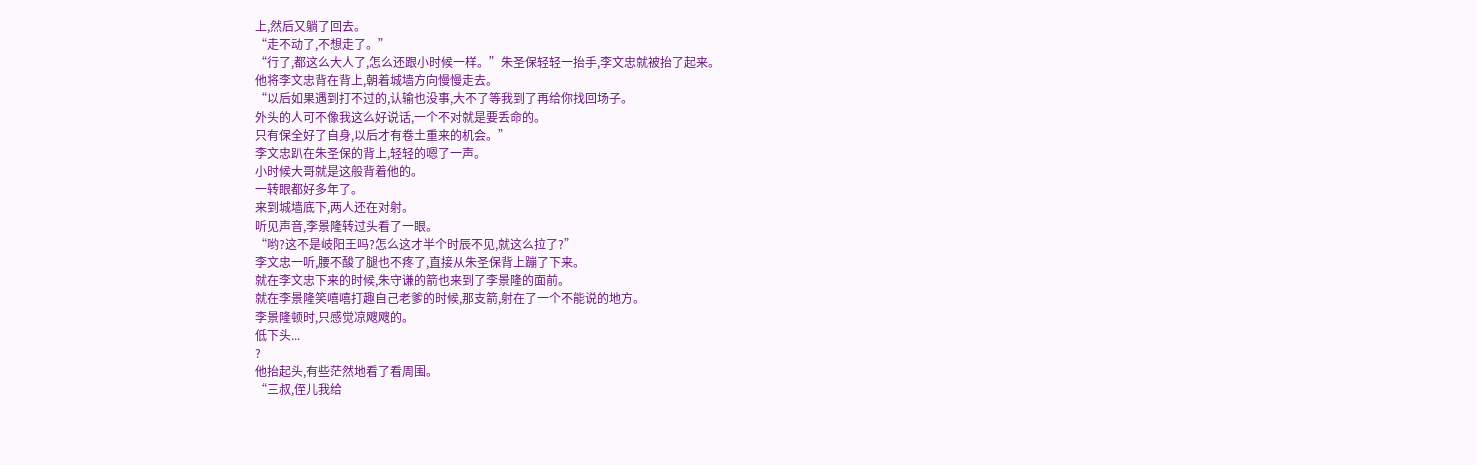上,然后又躺了回去。
“走不动了,不想走了。”
“行了,都这么大人了,怎么还跟小时候一样。”朱圣保轻轻一抬手,李文忠就被抬了起来。
他将李文忠背在背上,朝着城墙方向慢慢走去。
“以后如果遇到打不过的,认输也没事,大不了等我到了再给你找回场子。
外头的人可不像我这么好说话,一个不对就是要丢命的。
只有保全好了自身,以后才有卷土重来的机会。”
李文忠趴在朱圣保的背上,轻轻的嗯了一声。
小时候大哥就是这般背着他的。
一转眼都好多年了。
来到城墙底下,两人还在对射。
听见声音,李景隆转过头看了一眼。
“哟?这不是岐阳王吗?怎么这才半个时辰不见,就这么拉了?”
李文忠一听,腰不酸了腿也不疼了,直接从朱圣保背上蹦了下来。
就在李文忠下来的时候,朱守谦的箭也来到了李景隆的面前。
就在李景隆笑嘻嘻打趣自己老爹的时候,那支箭,射在了一个不能说的地方。
李景隆顿时,只感觉凉飕飕的。
低下头...
?
他抬起头,有些茫然地看了看周围。
“三叔,侄儿我给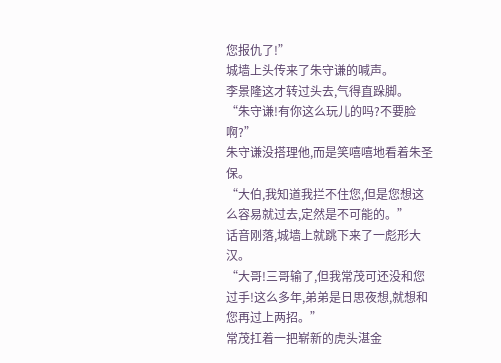您报仇了!”
城墙上头传来了朱守谦的喊声。
李景隆这才转过头去,气得直跺脚。
“朱守谦!有你这么玩儿的吗?不要脸啊?”
朱守谦没搭理他,而是笑嘻嘻地看着朱圣保。
“大伯,我知道我拦不住您,但是您想这么容易就过去,定然是不可能的。”
话音刚落,城墙上就跳下来了一彪形大汉。
“大哥!三哥输了,但我常茂可还没和您过手!这么多年,弟弟是日思夜想,就想和您再过上两招。”
常茂扛着一把崭新的虎头湛金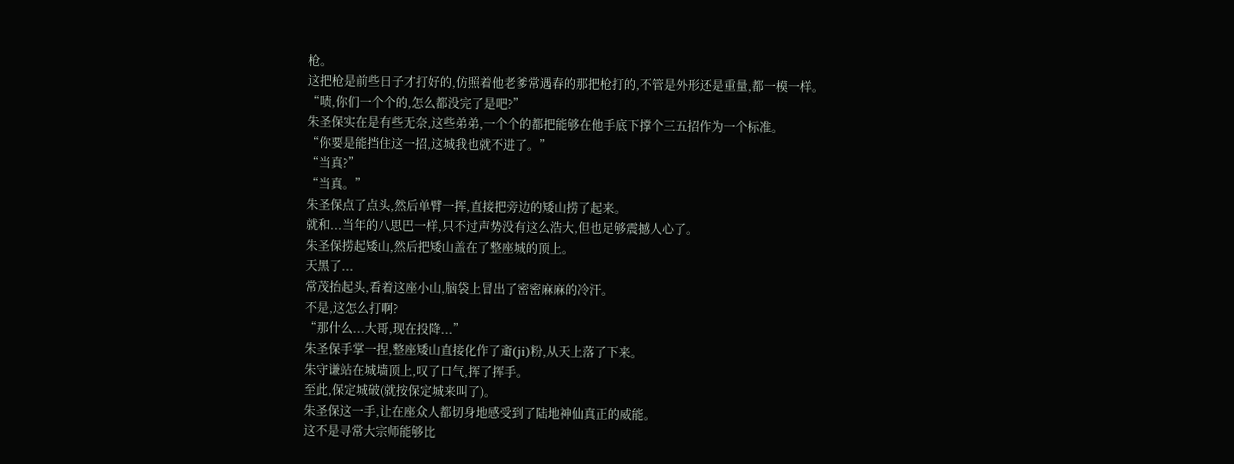枪。
这把枪是前些日子才打好的,仿照着他老爹常遇春的那把枪打的,不管是外形还是重量,都一模一样。
“啧,你们一个个的,怎么都没完了是吧?”
朱圣保实在是有些无奈,这些弟弟,一个个的都把能够在他手底下撑个三五招作为一个标准。
“你要是能挡住这一招,这城我也就不进了。”
“当真?”
“当真。”
朱圣保点了点头,然后单臂一挥,直接把旁边的矮山捞了起来。
就和...当年的八思巴一样,只不过声势没有这么浩大,但也足够震撼人心了。
朱圣保捞起矮山,然后把矮山盖在了整座城的顶上。
天黑了...
常茂抬起头,看着这座小山,脑袋上冒出了密密麻麻的冷汗。
不是,这怎么打啊?
“那什么...大哥,现在投降...”
朱圣保手掌一捏,整座矮山直接化作了齑(ji)粉,从天上落了下来。
朱守谦站在城墙顶上,叹了口气,挥了挥手。
至此,保定城破(就按保定城来叫了)。
朱圣保这一手,让在座众人都切身地感受到了陆地神仙真正的威能。
这不是寻常大宗师能够比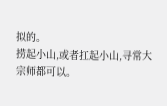拟的。
捞起小山,或者扛起小山,寻常大宗师都可以。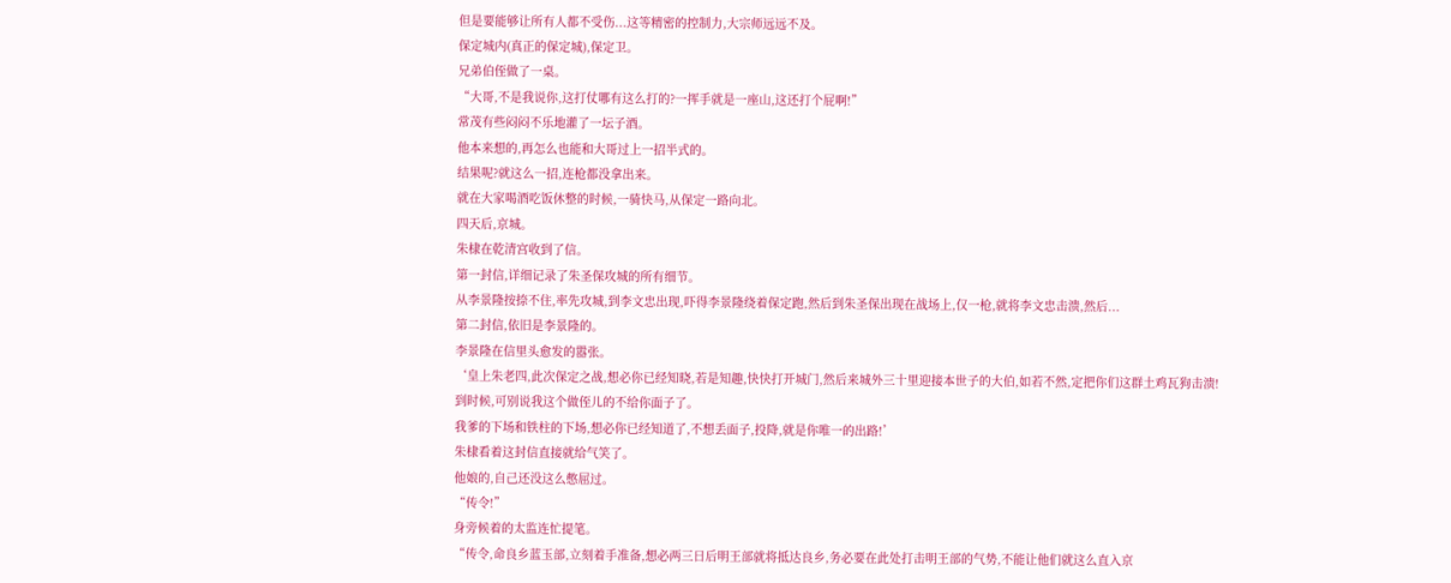但是要能够让所有人都不受伤...这等精密的控制力,大宗师远远不及。
保定城内(真正的保定城),保定卫。
兄弟伯侄做了一桌。
“大哥,不是我说你,这打仗哪有这么打的?一挥手就是一座山,这还打个屁啊!”
常茂有些闷闷不乐地灌了一坛子酒。
他本来想的,再怎么也能和大哥过上一招半式的。
结果呢?就这么一招,连枪都没拿出来。
就在大家喝酒吃饭休整的时候,一骑快马,从保定一路向北。
四天后,京城。
朱棣在乾清宫收到了信。
第一封信,详细记录了朱圣保攻城的所有细节。
从李景隆按捺不住,率先攻城,到李文忠出现,吓得李景隆绕着保定跑,然后到朱圣保出现在战场上,仅一枪,就将李文忠击溃,然后...
第二封信,依旧是李景隆的。
李景隆在信里头愈发的嚣张。
‘皇上朱老四,此次保定之战,想必你已经知晓,若是知趣,快快打开城门,然后来城外三十里迎接本世子的大伯,如若不然,定把你们这群土鸡瓦狗击溃!
到时候,可别说我这个做侄儿的不给你面子了。
我爹的下场和铁柱的下场,想必你已经知道了,不想丢面子,投降,就是你唯一的出路!’
朱棣看着这封信直接就给气笑了。
他娘的,自己还没这么憋屈过。
“传令!”
身旁候着的太监连忙提笔。
“传令,命良乡蓝玉部,立刻着手准备,想必两三日后明王部就将抵达良乡,务必要在此处打击明王部的气势,不能让他们就这么直入京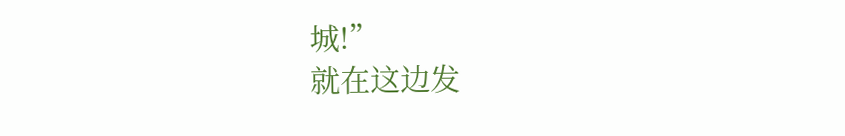城!”
就在这边发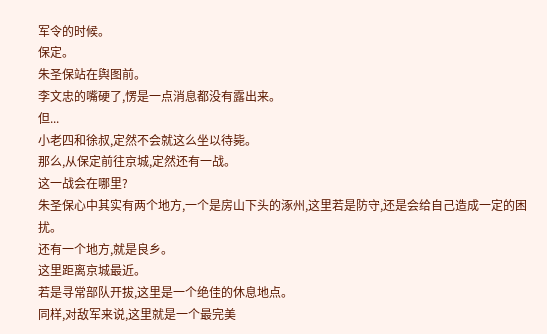军令的时候。
保定。
朱圣保站在舆图前。
李文忠的嘴硬了,愣是一点消息都没有露出来。
但...
小老四和徐叔,定然不会就这么坐以待毙。
那么,从保定前往京城,定然还有一战。
这一战会在哪里?
朱圣保心中其实有两个地方,一个是房山下头的涿州,这里若是防守,还是会给自己造成一定的困扰。
还有一个地方,就是良乡。
这里距离京城最近。
若是寻常部队开拔,这里是一个绝佳的休息地点。
同样,对敌军来说,这里就是一个最完美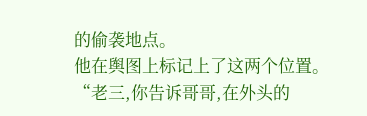的偷袭地点。
他在舆图上标记上了这两个位置。
“老三,你告诉哥哥,在外头的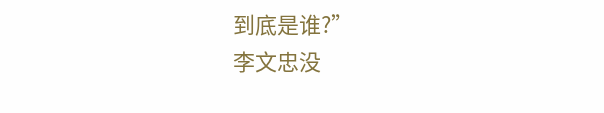到底是谁?”
李文忠没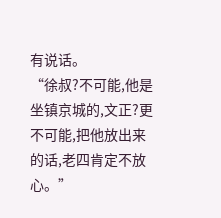有说话。
“徐叔?不可能,他是坐镇京城的,文正?更不可能,把他放出来的话,老四肯定不放心。”